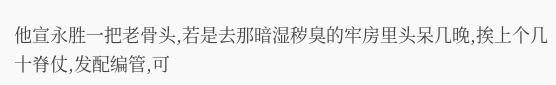他宣永胜一把老骨头,若是去那暗湿秽臭的牢房里头呆几晚,挨上个几十脊仗,发配编管,可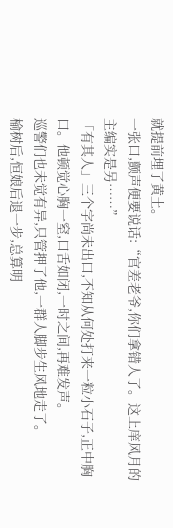就提前埋了黄土。
一张口,颤声便要说话:“官差老爷,你们拿错人了。这上庠风月的主编实是另……”
「有其人」三个字尚未出口,不知从何处打来一粒小石子,正中胸口。他顿觉心胸一窒,口舌如闭,一时之间,再难发声。
巡警们也未觉有异,只管押了他,一群人脚步生风地走了。
榆树后,恒娘后退一步,总算明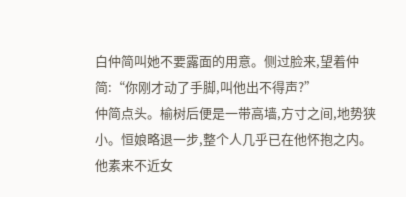白仲简叫她不要露面的用意。侧过脸来,望着仲简:“你刚才动了手脚,叫他出不得声?”
仲简点头。榆树后便是一带高墙,方寸之间,地势狭小。恒娘略退一步,整个人几乎已在他怀抱之内。
他素来不近女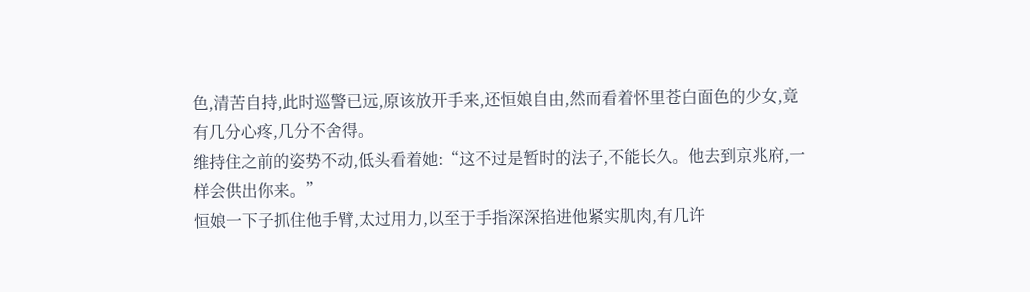色,清苦自持,此时巡警已远,原该放开手来,还恒娘自由,然而看着怀里苍白面色的少女,竟有几分心疼,几分不舍得。
维持住之前的姿势不动,低头看着她:“这不过是暂时的法子,不能长久。他去到京兆府,一样会供出你来。”
恒娘一下子抓住他手臂,太过用力,以至于手指深深掐进他紧实肌肉,有几许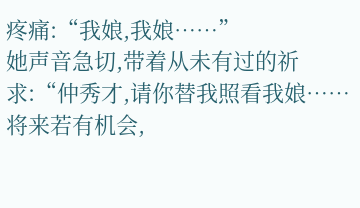疼痛:“我娘,我娘……”
她声音急切,带着从未有过的祈求:“仲秀才,请你替我照看我娘……将来若有机会,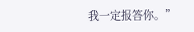我一定报答你。”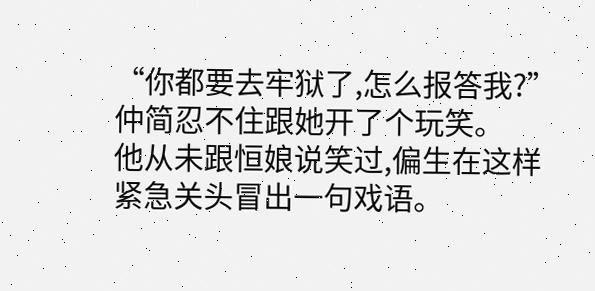“你都要去牢狱了,怎么报答我?”仲简忍不住跟她开了个玩笑。
他从未跟恒娘说笑过,偏生在这样紧急关头冒出一句戏语。